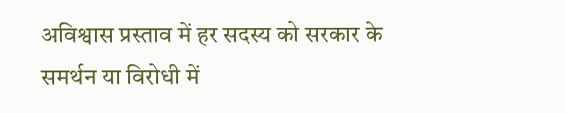अविश्वास प्रस्ताव में हर सदस्य को सरकार के समर्थन या विरोधी में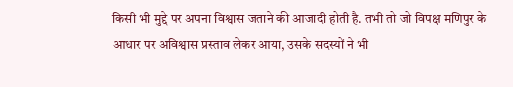किसी भी मुद्दे पर अपना विश्वास जताने की आजादी होती है. तभी तो जो विपक्ष मणिपुर के आधार पर अविश्वास प्रस्ताव लेकर आया, उसके सदस्यों ने भी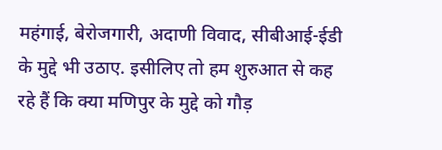महंगाई, बेरोजगारी, अदाणी विवाद, सीबीआई-ईडी के मुद्दे भी उठाए. इसीलिए तो हम शुरुआत से कह रहे हैं कि क्या मणिपुर के मुद्दे को गौड़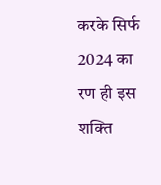करके सिर्फ 2024 का रण ही इस शक्ति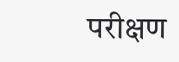परीक्षण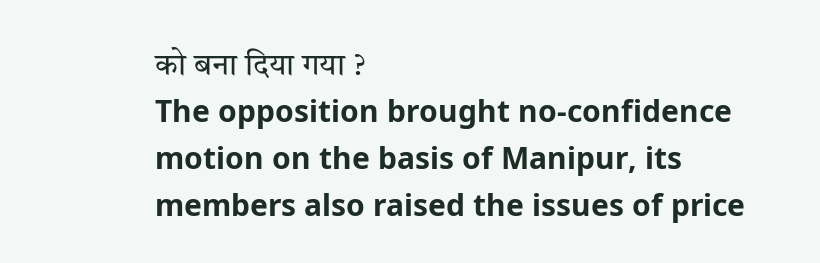को बना दिया गया ?
The opposition brought no-confidence motion on the basis of Manipur, its members also raised the issues of price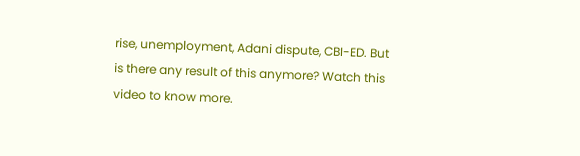rise, unemployment, Adani dispute, CBI-ED. But is there any result of this anymore? Watch this video to know more.